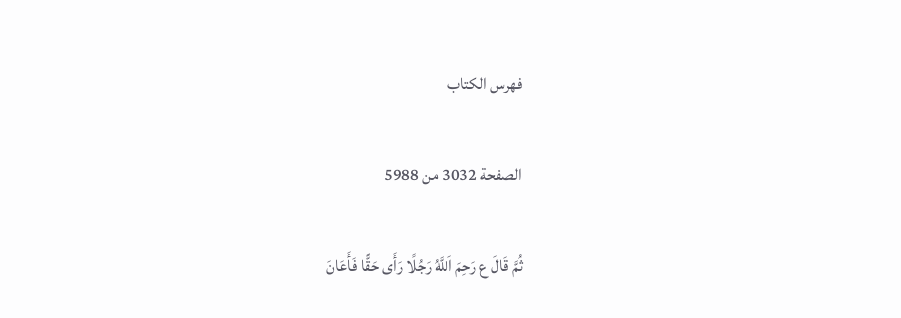فهرس الكتاب

الصفحة 3032 من 5988

ثُمَّ قَالَ ع رَحِمَ اَللَّهُ رَجُلًا رَأَى حَقًّا فَأَعَانَ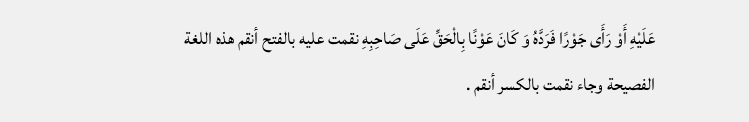عَلَيْهِ أَوْ رَأَى جَوْرًا فَرَدَّهُ وَ كَانَ عَوْنًا بِالْحَقِّ عَلَى صَاحِبِهِ نقمت عليه بالفتح أنقم هذه اللغة الفصيحة وجاء نقمت بالكسر أنقم .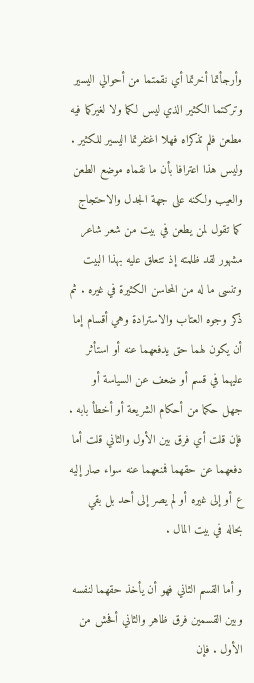وأرجأتما أخرتما أي نقمتما من أحوالي اليسير وتركتما الكثير الذي ليس لكما ولا لغيركما فيه مطعن فلم تذكراه فهلا اغتفرتما اليسير للكثير . وليس هذا اعترافا بأن ما نقماه موضع الطعن والعيب ولكنه على جهة الجدل والاحتجاج كما تقول لمن يطعن في بيت من شعر شاعر مشهور لقد ظلمته إذ تتعلق عليه بهذا البيت وتنسى ما له من المحاسن الكثيرة في غيره . ثم ذكر وجوه العتاب والاسترادة وهي أقسام إما أن يكون لهما حق يدفعهما عنه أو استأثر عليهما في قسم أو ضعف عن السياسة أو جهل حكما من أحكام الشريعة أو أخطأ بابه . فإن قلت أي فرق بين الأول والثاني قلت أما دفعهما عن حقهما فمنعهما عنه سواء صار إليه ع أو إلى غيره أو لم يصر إلى أحد بل بقي بحاله في بيت المال .

و أما القسم الثاني فهو أن يأخذ حقهما لنفسه وبين القسمين فرق ظاهر والثاني أفحش من الأول . فإن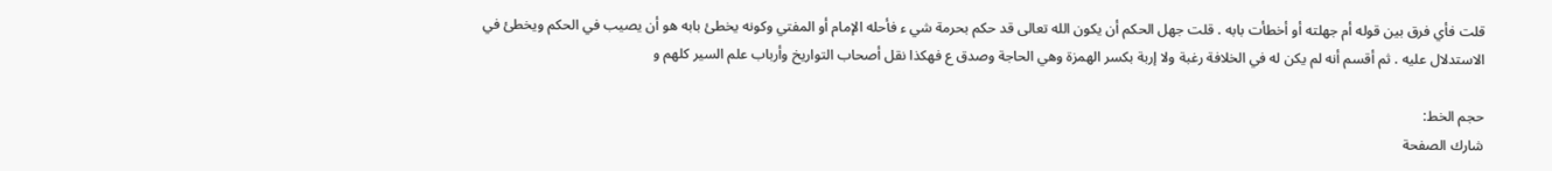قلت فأي فرق بين قوله أم جهلته أو أخطأت بابه . قلت جهل الحكم أن يكون الله تعالى قد حكم بحرمة شي ء فأحله الإمام أو المفتي وكونه يخطئ بابه هو أن يصيب في الحكم ويخطئ في الاستدلال عليه . ثم أقسم أنه لم يكن له في الخلافة رغبة ولا إربة بكسر الهمزة وهي الحاجة وصدق ع فهكذا نقل أصحاب التواريخ وأرباب علم السير كلهم و

حجم الخط:
شارك الصفحة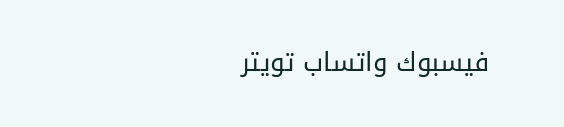فيسبوك واتساب تويتر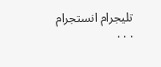تليجرام انستجرام
. . .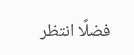فضلًا انتظر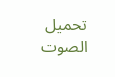تحميل الصوت